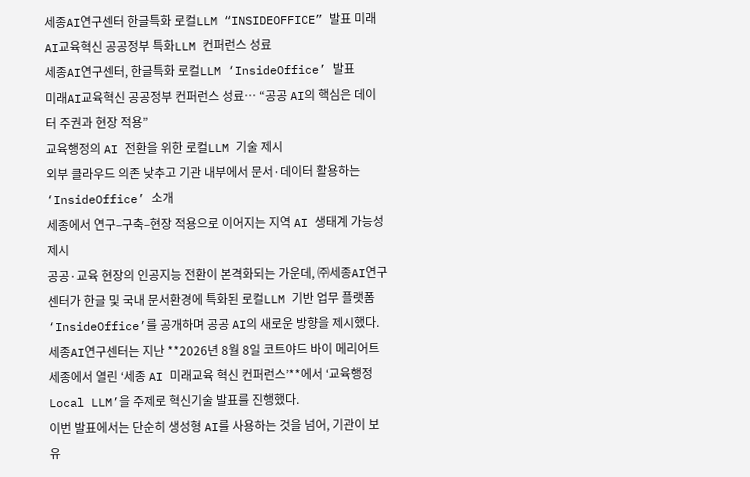세종AI연구센터 한글특화 로컬LLM “INSIDEOFFICE” 발표 미래AI교육혁신 공공정부 특화LLM 컨퍼런스 성료
세종AI연구센터, 한글특화 로컬LLM ‘InsideOffice’ 발표
미래AI교육혁신 공공정부 컨퍼런스 성료… “공공 AI의 핵심은 데이터 주권과 현장 적용”
교육행정의 AI 전환을 위한 로컬LLM 기술 제시
외부 클라우드 의존 낮추고 기관 내부에서 문서·데이터 활용하는 ‘InsideOffice’ 소개
세종에서 연구–구축–현장 적용으로 이어지는 지역 AI 생태계 가능성 제시
공공·교육 현장의 인공지능 전환이 본격화되는 가운데, ㈜세종AI연구센터가 한글 및 국내 문서환경에 특화된 로컬LLM 기반 업무 플랫폼 ‘InsideOffice’를 공개하며 공공 AI의 새로운 방향을 제시했다.
세종AI연구센터는 지난 **2026년 8월 8일 코트야드 바이 메리어트 세종에서 열린 ‘세종 AI 미래교육 혁신 컨퍼런스’**에서 ‘교육행정 Local LLM’을 주제로 혁신기술 발표를 진행했다.
이번 발표에서는 단순히 생성형 AI를 사용하는 것을 넘어, 기관이 보유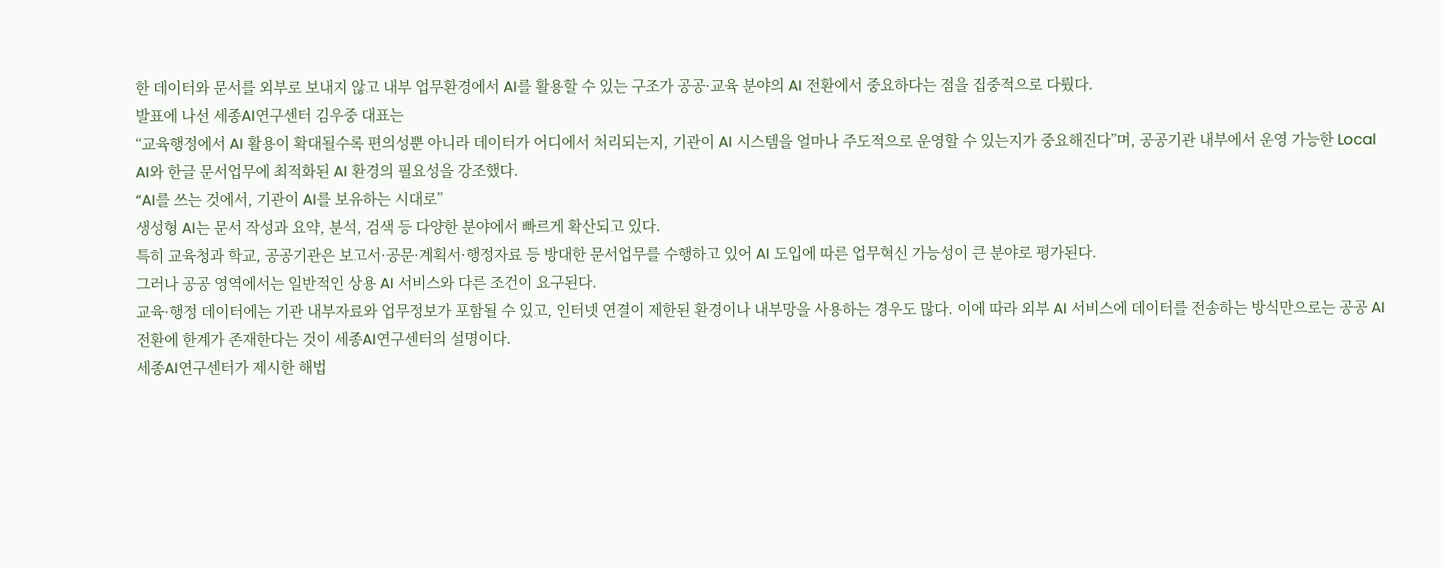한 데이터와 문서를 외부로 보내지 않고 내부 업무환경에서 AI를 활용할 수 있는 구조가 공공·교육 분야의 AI 전환에서 중요하다는 점을 집중적으로 다뤘다.
발표에 나선 세종AI연구센터 김우중 대표는
“교육행정에서 AI 활용이 확대될수록 편의성뿐 아니라 데이터가 어디에서 처리되는지, 기관이 AI 시스템을 얼마나 주도적으로 운영할 수 있는지가 중요해진다”며, 공공기관 내부에서 운영 가능한 Local AI와 한글 문서업무에 최적화된 AI 환경의 필요성을 강조했다.
“AI를 쓰는 것에서, 기관이 AI를 보유하는 시대로”
생성형 AI는 문서 작성과 요약, 분석, 검색 등 다양한 분야에서 빠르게 확산되고 있다.
특히 교육청과 학교, 공공기관은 보고서·공문·계획서·행정자료 등 방대한 문서업무를 수행하고 있어 AI 도입에 따른 업무혁신 가능성이 큰 분야로 평가된다.
그러나 공공 영역에서는 일반적인 상용 AI 서비스와 다른 조건이 요구된다.
교육·행정 데이터에는 기관 내부자료와 업무정보가 포함될 수 있고, 인터넷 연결이 제한된 환경이나 내부망을 사용하는 경우도 많다. 이에 따라 외부 AI 서비스에 데이터를 전송하는 방식만으로는 공공 AI 전환에 한계가 존재한다는 것이 세종AI연구센터의 설명이다.
세종AI연구센터가 제시한 해법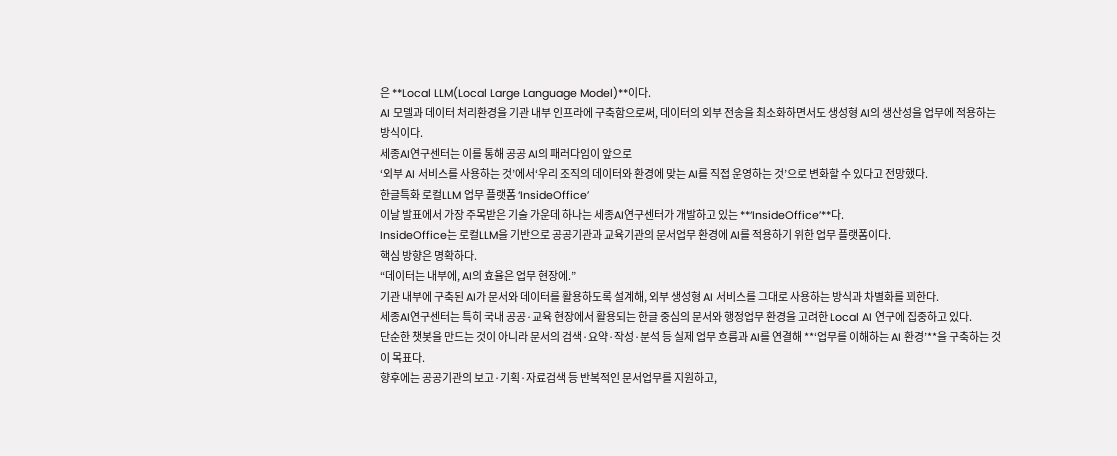은 **Local LLM(Local Large Language Model)**이다.
AI 모델과 데이터 처리환경을 기관 내부 인프라에 구축함으로써, 데이터의 외부 전송을 최소화하면서도 생성형 AI의 생산성을 업무에 적용하는 방식이다.
세종AI연구센터는 이를 통해 공공 AI의 패러다임이 앞으로
‘외부 AI 서비스를 사용하는 것’에서‘우리 조직의 데이터와 환경에 맞는 AI를 직접 운영하는 것’으로 변화할 수 있다고 전망했다.
한글특화 로컬LLM 업무 플랫폼 ‘InsideOffice’
이날 발표에서 가장 주목받은 기술 가운데 하나는 세종AI연구센터가 개발하고 있는 **‘InsideOffice’**다.
InsideOffice는 로컬LLM을 기반으로 공공기관과 교육기관의 문서업무 환경에 AI를 적용하기 위한 업무 플랫폼이다.
핵심 방향은 명확하다.
“데이터는 내부에, AI의 효율은 업무 현장에.”
기관 내부에 구축된 AI가 문서와 데이터를 활용하도록 설계해, 외부 생성형 AI 서비스를 그대로 사용하는 방식과 차별화를 꾀한다.
세종AI연구센터는 특히 국내 공공·교육 현장에서 활용되는 한글 중심의 문서와 행정업무 환경을 고려한 Local AI 연구에 집중하고 있다.
단순한 챗봇을 만드는 것이 아니라 문서의 검색·요약·작성·분석 등 실제 업무 흐름과 AI를 연결해 **‘업무를 이해하는 AI 환경’**을 구축하는 것이 목표다.
향후에는 공공기관의 보고·기획·자료검색 등 반복적인 문서업무를 지원하고,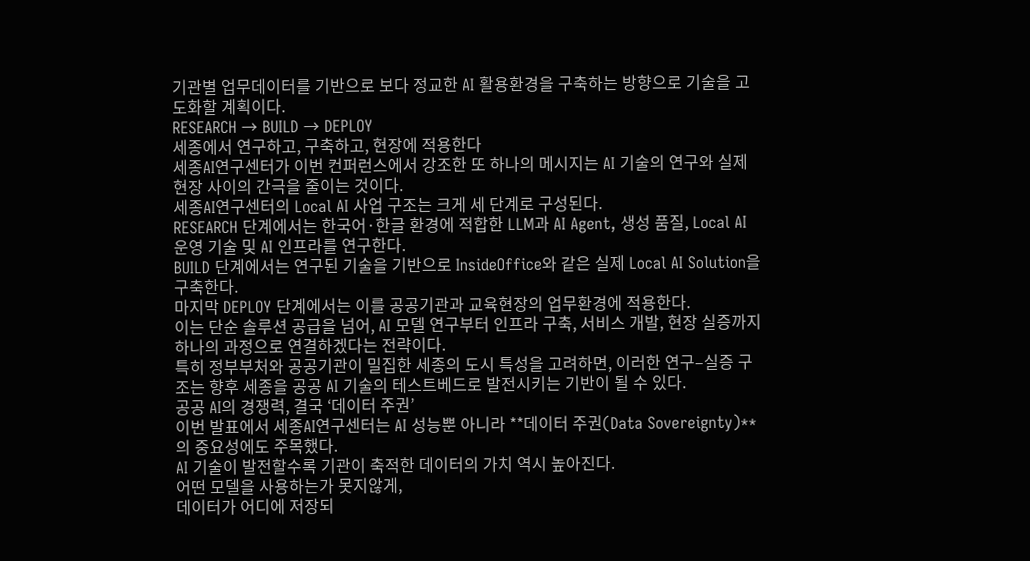기관별 업무데이터를 기반으로 보다 정교한 AI 활용환경을 구축하는 방향으로 기술을 고도화할 계획이다.
RESEARCH → BUILD → DEPLOY
세종에서 연구하고, 구축하고, 현장에 적용한다
세종AI연구센터가 이번 컨퍼런스에서 강조한 또 하나의 메시지는 AI 기술의 연구와 실제 현장 사이의 간극을 줄이는 것이다.
세종AI연구센터의 Local AI 사업 구조는 크게 세 단계로 구성된다.
RESEARCH 단계에서는 한국어·한글 환경에 적합한 LLM과 AI Agent, 생성 품질, Local AI 운영 기술 및 AI 인프라를 연구한다.
BUILD 단계에서는 연구된 기술을 기반으로 InsideOffice와 같은 실제 Local AI Solution을 구축한다.
마지막 DEPLOY 단계에서는 이를 공공기관과 교육현장의 업무환경에 적용한다.
이는 단순 솔루션 공급을 넘어, AI 모델 연구부터 인프라 구축, 서비스 개발, 현장 실증까지 하나의 과정으로 연결하겠다는 전략이다.
특히 정부부처와 공공기관이 밀집한 세종의 도시 특성을 고려하면, 이러한 연구–실증 구조는 향후 세종을 공공 AI 기술의 테스트베드로 발전시키는 기반이 될 수 있다.
공공 AI의 경쟁력, 결국 ‘데이터 주권’
이번 발표에서 세종AI연구센터는 AI 성능뿐 아니라 **데이터 주권(Data Sovereignty)**의 중요성에도 주목했다.
AI 기술이 발전할수록 기관이 축적한 데이터의 가치 역시 높아진다.
어떤 모델을 사용하는가 못지않게,
데이터가 어디에 저장되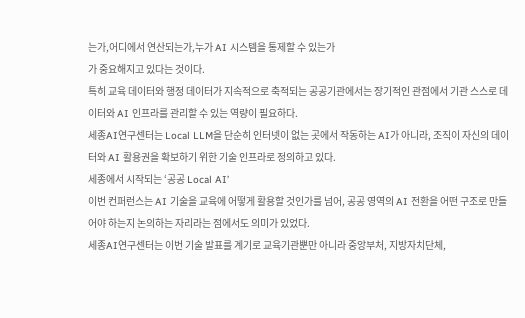는가,어디에서 연산되는가,누가 AI 시스템을 통제할 수 있는가
가 중요해지고 있다는 것이다.
특히 교육 데이터와 행정 데이터가 지속적으로 축적되는 공공기관에서는 장기적인 관점에서 기관 스스로 데이터와 AI 인프라를 관리할 수 있는 역량이 필요하다.
세종AI연구센터는 Local LLM을 단순히 인터넷이 없는 곳에서 작동하는 AI가 아니라, 조직이 자신의 데이터와 AI 활용권을 확보하기 위한 기술 인프라로 정의하고 있다.
세종에서 시작되는 ‘공공 Local AI’
이번 컨퍼런스는 AI 기술을 교육에 어떻게 활용할 것인가를 넘어, 공공 영역의 AI 전환을 어떤 구조로 만들어야 하는지 논의하는 자리라는 점에서도 의미가 있었다.
세종AI연구센터는 이번 기술 발표를 계기로 교육기관뿐만 아니라 중앙부처, 지방자치단체,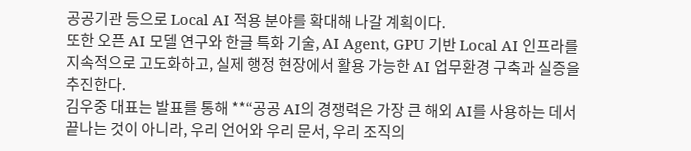공공기관 등으로 Local AI 적용 분야를 확대해 나갈 계획이다.
또한 오픈 AI 모델 연구와 한글 특화 기술, AI Agent, GPU 기반 Local AI 인프라를 지속적으로 고도화하고, 실제 행정 현장에서 활용 가능한 AI 업무환경 구축과 실증을 추진한다.
김우중 대표는 발표를 통해 **“공공 AI의 경쟁력은 가장 큰 해외 AI를 사용하는 데서 끝나는 것이 아니라, 우리 언어와 우리 문서, 우리 조직의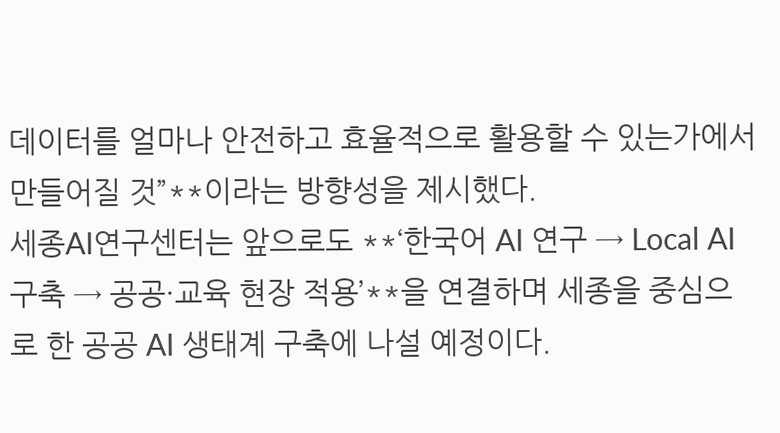데이터를 얼마나 안전하고 효율적으로 활용할 수 있는가에서 만들어질 것”**이라는 방향성을 제시했다.
세종AI연구센터는 앞으로도 **‘한국어 AI 연구 → Local AI 구축 → 공공·교육 현장 적용’**을 연결하며 세종을 중심으로 한 공공 AI 생태계 구축에 나설 예정이다.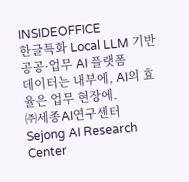INSIDEOFFICE
한글특화 Local LLM 기반 공공·업무 AI 플랫폼
데이터는 내부에, AI의 효율은 업무 현장에.
㈜세종AI연구센터
Sejong AI Research Center